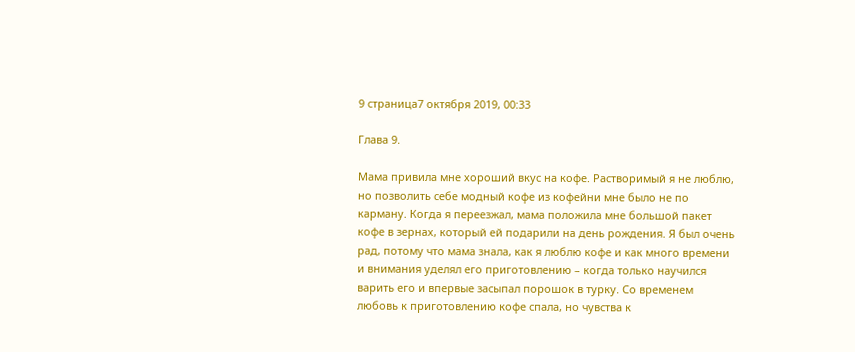9 страница7 октября 2019, 00:33

Глава 9.

Мама привила мне хороший вкус на кофе. Растворимый я не люблю, но позволить себе модный кофе из кофейни мне было не по карману. Когда я переезжал, мама положила мне большой пакет кофе в зернах, который ей подарили на день рождения. Я был очень рад, потому что мама знала, как я люблю кофе и как много времени и внимания уделял его приготовлению – когда только научился варить его и впервые засыпал порошок в турку. Со временем любовь к приготовлению кофе спала, но чувства к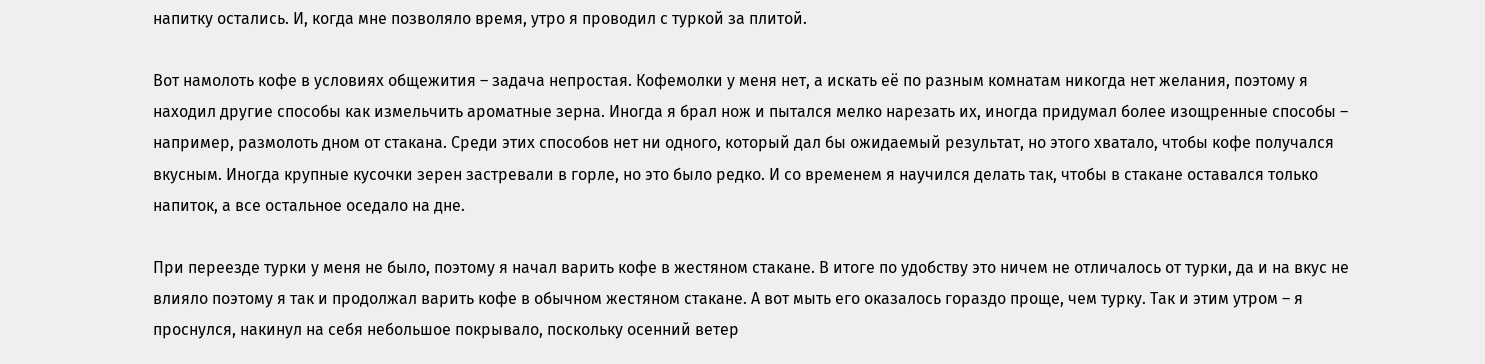напитку остались. И, когда мне позволяло время, утро я проводил с туркой за плитой.

Вот намолоть кофе в условиях общежития – задача непростая. Кофемолки у меня нет, а искать её по разным комнатам никогда нет желания, поэтому я находил другие способы как измельчить ароматные зерна. Иногда я брал нож и пытался мелко нарезать их, иногда придумал более изощренные способы – например, размолоть дном от стакана. Среди этих способов нет ни одного, который дал бы ожидаемый результат, но этого хватало, чтобы кофе получался вкусным. Иногда крупные кусочки зерен застревали в горле, но это было редко. И со временем я научился делать так, чтобы в стакане оставался только напиток, а все остальное оседало на дне.

При переезде турки у меня не было, поэтому я начал варить кофе в жестяном стакане. В итоге по удобству это ничем не отличалось от турки, да и на вкус не влияло поэтому я так и продолжал варить кофе в обычном жестяном стакане. А вот мыть его оказалось гораздо проще, чем турку. Так и этим утром – я проснулся, накинул на себя небольшое покрывало, поскольку осенний ветер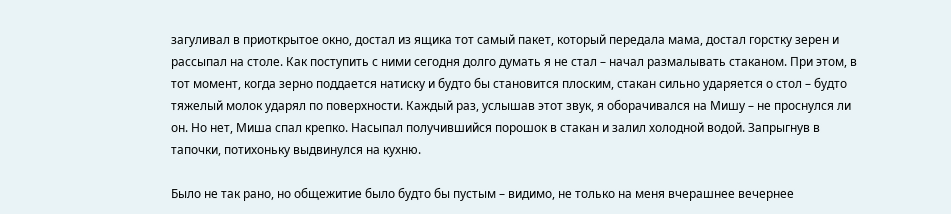загуливал в приоткрытое окно, достал из ящика тот самый пакет, который передала мама, достал горстку зерен и рассыпал на столе. Как поступить с ними сегодня долго думать я не стал – начал размалывать стаканом. При этом, в тот момент, когда зерно поддается натиску и будто бы становится плоским, стакан сильно ударяется о стол – будто тяжелый молок ударял по поверхности. Каждый раз, услышав этот звук, я оборачивался на Мишу – не проснулся ли он. Но нет, Миша спал крепко. Насыпал получившийся порошок в стакан и залил холодной водой. Запрыгнув в тапочки, потихоньку выдвинулся на кухню.

Было не так рано, но общежитие было будто бы пустым – видимо, не только на меня вчерашнее вечернее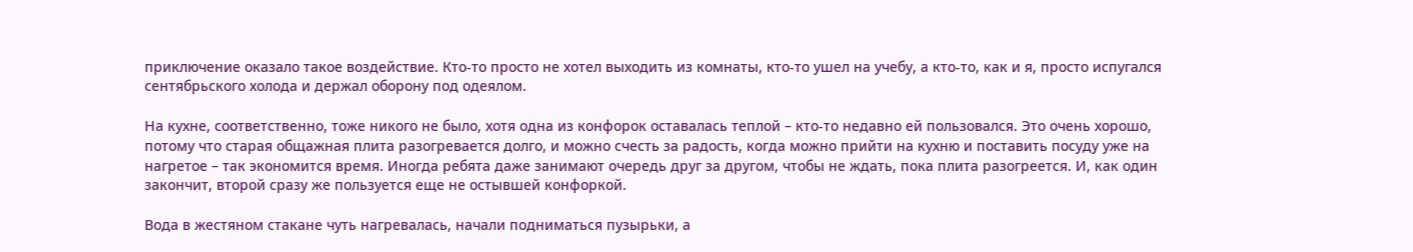приключение оказало такое воздействие. Кто-то просто не хотел выходить из комнаты, кто-то ушел на учебу, а кто-то, как и я, просто испугался сентябрьского холода и держал оборону под одеялом.

На кухне, соответственно, тоже никого не было, хотя одна из конфорок оставалась теплой – кто-то недавно ей пользовался. Это очень хорошо, потому что старая общажная плита разогревается долго, и можно счесть за радость, когда можно прийти на кухню и поставить посуду уже на нагретое – так экономится время. Иногда ребята даже занимают очередь друг за другом, чтобы не ждать, пока плита разогреется. И, как один закончит, второй сразу же пользуется еще не остывшей конфоркой.

Вода в жестяном стакане чуть нагревалась, начали подниматься пузырьки, а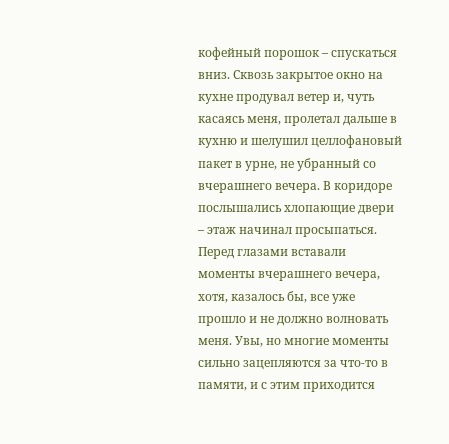кофейный порошок – спускаться вниз. Сквозь закрытое окно на кухне продувал ветер и, чуть касаясь меня, пролетал дальше в кухню и шелушил целлофановый пакет в урне, не убранный со вчерашнего вечера. В коридоре послышались хлопающие двери – этаж начинал просыпаться. Перед глазами вставали моменты вчерашнего вечера, хотя, казалось бы, все уже прошло и не должно волновать меня. Увы, но многие моменты сильно зацепляются за что-то в памяти, и с этим приходится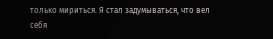только мириться. Я стал задумываться, что вел себя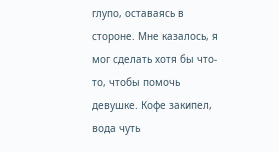глупо, оставаясь в стороне. Мне казалось, я мог сделать хотя бы что-то, чтобы помочь девушке. Кофе закипел, вода чуть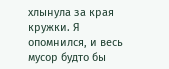хлынула за края кружки. Я опомнился, и весь мусор будто бы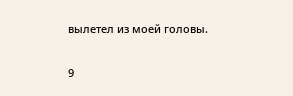вылетел из моей головы.

9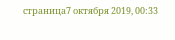страница7 октября 2019, 00:33